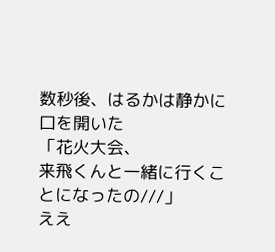数秒後、はるかは静かに口を開いた
「花火大会、
来飛くんと一緒に行くことになったの///」
ええ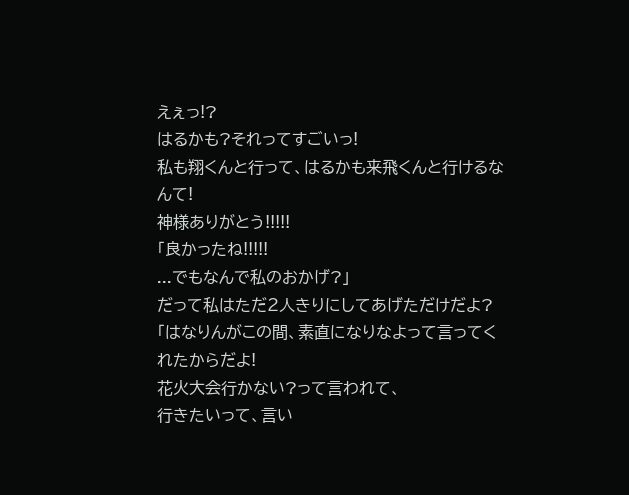えぇっ!?
はるかも?それってすごいっ!
私も翔くんと行って、はるかも来飛くんと行けるなんて!
神様ありがとう!!!!!
「良かったね!!!!!
...でもなんで私のおかげ?」
だって私はただ2人きりにしてあげただけだよ?
「はなりんがこの間、素直になりなよって言ってくれたからだよ!
花火大会行かない?って言われて、
行きたいって、言い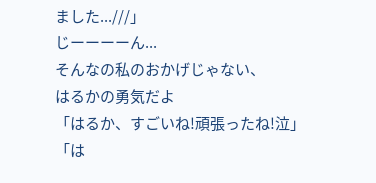ました...///」
じーーーーん...
そんなの私のおかげじゃない、
はるかの勇気だよ
「はるか、すごいね!頑張ったね!泣」
「は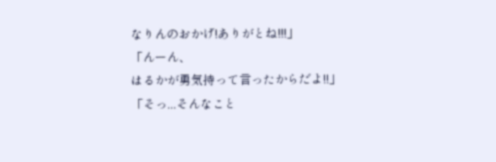なりんのおかげ!ありがとね!!!」
「んーん、
はるかが勇気持って言ったからだよ!!」
「そっ...そんなこと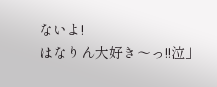ないよ!
はなりん大好き〜っ!!泣」